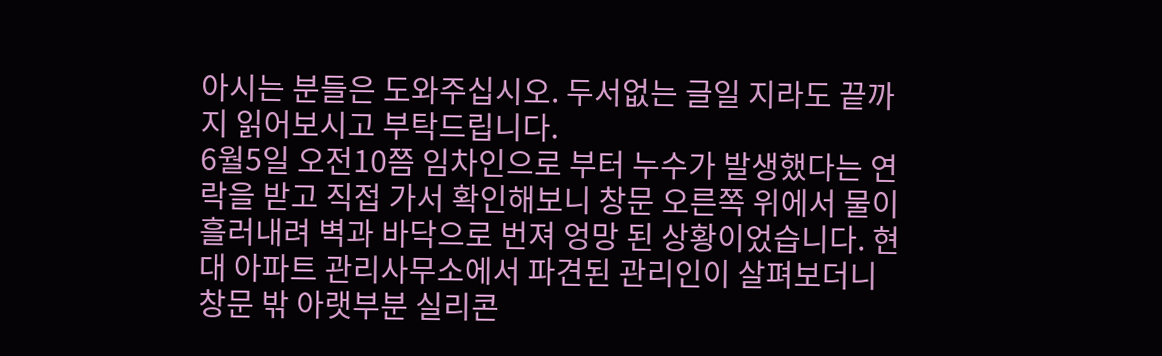아시는 분들은 도와주십시오. 두서없는 글일 지라도 끝까지 읽어보시고 부탁드립니다.
6월5일 오전10쯤 임차인으로 부터 누수가 발생했다는 연락을 받고 직접 가서 확인해보니 창문 오른쪽 위에서 물이 흘러내려 벽과 바닥으로 번져 엉망 된 상황이었습니다. 현대 아파트 관리사무소에서 파견된 관리인이 살펴보더니 창문 밖 아랫부분 실리콘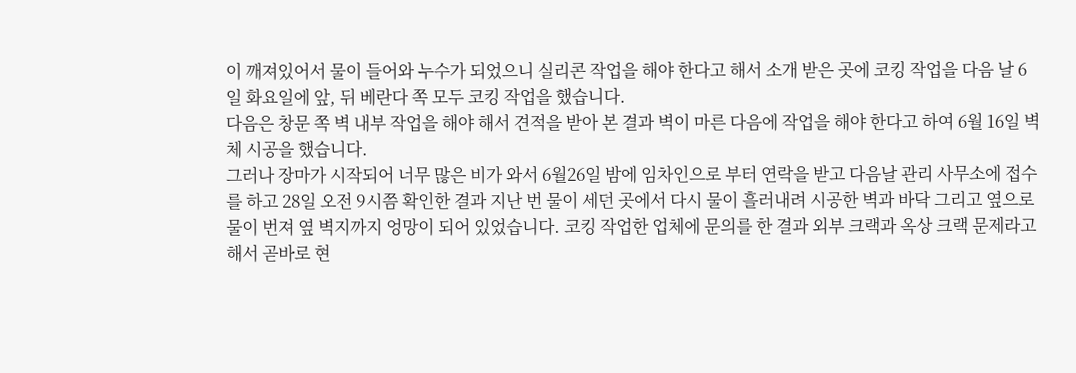이 깨져있어서 물이 들어와 누수가 되었으니 실리콘 작업을 해야 한다고 해서 소개 받은 곳에 코킹 작업을 다음 날 6일 화요일에 앞, 뒤 베란다 쪽 모두 코킹 작업을 했습니다.
다음은 창문 쪽 벽 내부 작업을 해야 해서 견적을 받아 본 결과 벽이 마른 다음에 작업을 해야 한다고 하여 6월 16일 벽체 시공을 했습니다.
그러나 장마가 시작되어 너무 많은 비가 와서 6월26일 밤에 임차인으로 부터 연락을 받고 다음날 관리 사무소에 접수를 하고 28일 오전 9시쯤 확인한 결과 지난 번 물이 세던 곳에서 다시 물이 흘러내려 시공한 벽과 바닥 그리고 옆으로 물이 번져 옆 벽지까지 엉망이 되어 있었습니다. 코킹 작업한 업체에 문의를 한 결과 외부 크랙과 옥상 크랙 문제라고 해서 곧바로 현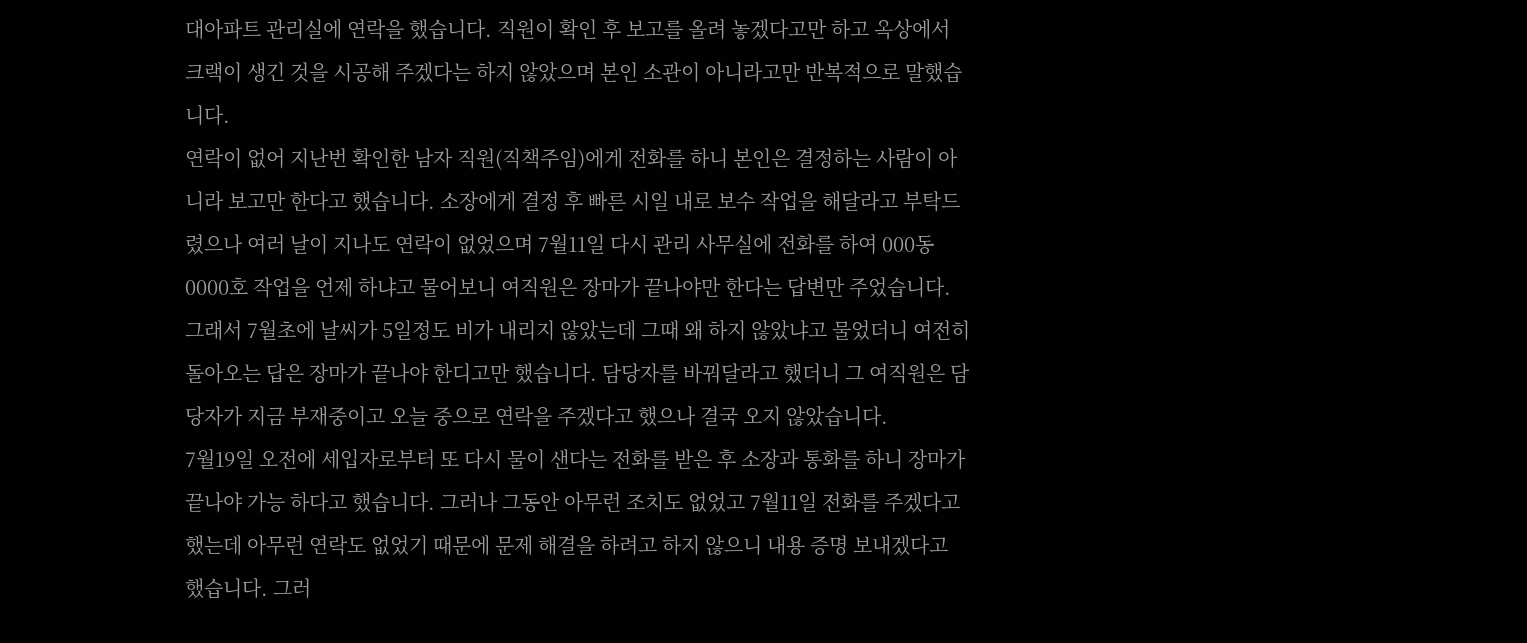대아파트 관리실에 연락을 했습니다. 직원이 확인 후 보고를 올려 놓겠다고만 하고 옥상에서 크랙이 생긴 것을 시공해 주겠다는 하지 않았으며 본인 소관이 아니라고만 반복적으로 말했습니다.
연락이 없어 지난번 확인한 남자 직원(직책주임)에게 전화를 하니 본인은 결정하는 사람이 아니라 보고만 한다고 했습니다. 소장에게 결정 후 빠른 시일 내로 보수 작업을 해달라고 부탁드렸으나 여러 날이 지나도 연락이 없었으며 7월11일 다시 관리 사무실에 전화를 하여 000동 0000호 작업을 언제 하냐고 물어보니 여직원은 장마가 끝나야만 한다는 답변만 주었습니다. 그래서 7월초에 날씨가 5일정도 비가 내리지 않았는데 그때 왜 하지 않았냐고 물었더니 여전히 돌아오는 답은 장마가 끝나야 한디고만 했습니다. 담당자를 바꿔달라고 했더니 그 여직원은 담당자가 지금 부재중이고 오늘 중으로 연락을 주겠다고 했으나 결국 오지 않았습니다.
7월19일 오전에 세입자로부터 또 다시 물이 샌다는 전화를 받은 후 소장과 통화를 하니 장마가 끝나야 가능 하다고 했습니다. 그러나 그동안 아무런 조치도 없었고 7월11일 전화를 주겠다고 했는데 아무런 연락도 없었기 때문에 문제 해결을 하려고 하지 않으니 내용 증명 보내겠다고 했습니다. 그러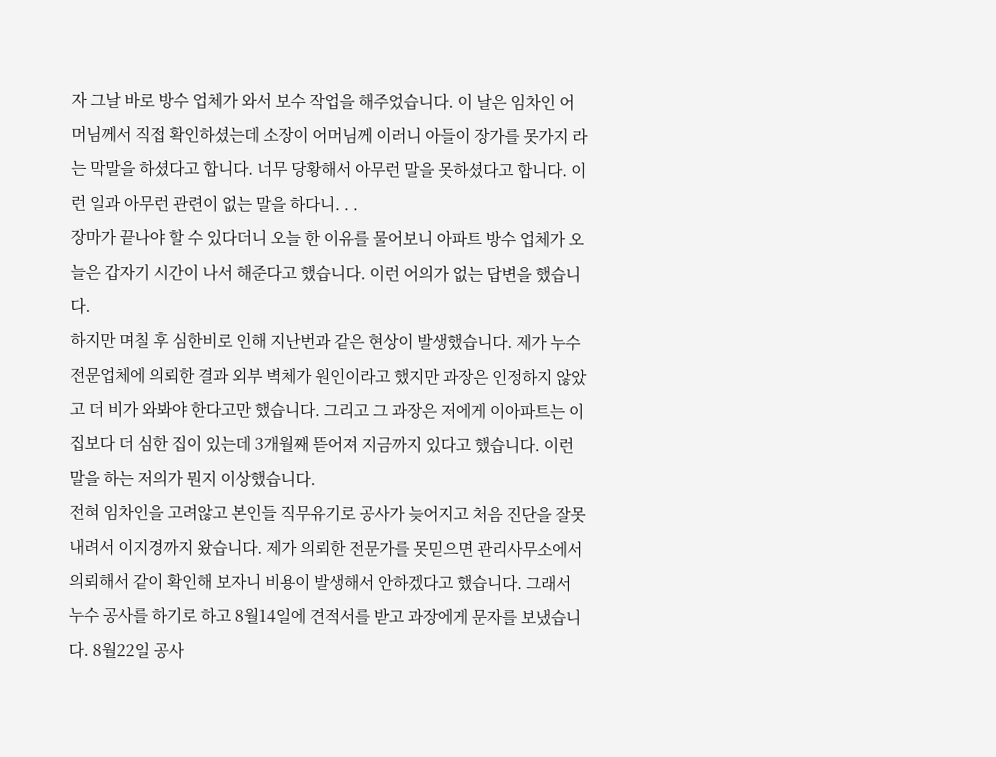자 그날 바로 방수 업체가 와서 보수 작업을 해주었습니다. 이 날은 임차인 어머님께서 직접 확인하셨는데 소장이 어머님께 이러니 아들이 장가를 못가지 라는 막말을 하셨다고 합니다. 너무 당황해서 아무런 말을 못하셨다고 합니다. 이런 일과 아무런 관련이 없는 말을 하다니. . .
장마가 끝나야 할 수 있다더니 오늘 한 이유를 물어보니 아파트 방수 업체가 오늘은 갑자기 시간이 나서 해준다고 했습니다. 이런 어의가 없는 답변을 했습니다.
하지만 며칠 후 심한비로 인해 지난번과 같은 현상이 발생했습니다. 제가 누수 전문업체에 의뢰한 결과 외부 벽체가 원인이라고 했지만 과장은 인정하지 않았고 더 비가 와봐야 한다고만 했습니다. 그리고 그 과장은 저에게 이아파트는 이집보다 더 심한 집이 있는데 3개월째 뜯어져 지금까지 있다고 했습니다. 이런 말을 하는 저의가 뭔지 이상했습니다.
전혀 임차인을 고려않고 본인들 직무유기로 공사가 늦어지고 처음 진단을 잘못 내려서 이지경까지 왔습니다. 제가 의뢰한 전문가를 못믿으면 관리사무소에서 의뢰해서 같이 확인해 보자니 비용이 발생해서 안하겠다고 했습니다. 그래서 누수 공사를 하기로 하고 8월14일에 견적서를 받고 과장에게 문자를 보냈습니다. 8월22일 공사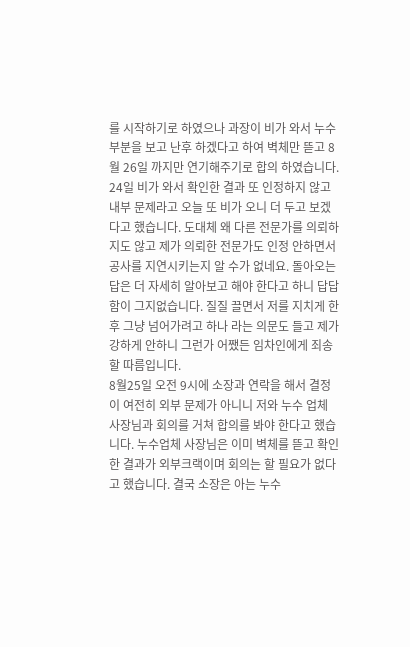를 시작하기로 하였으나 과장이 비가 와서 누수 부분을 보고 난후 하겠다고 하여 벽체만 뜯고 8월 26일 까지만 연기해주기로 합의 하였습니다.
24일 비가 와서 확인한 결과 또 인정하지 않고 내부 문제라고 오늘 또 비가 오니 더 두고 보겠다고 했습니다. 도대체 왜 다른 전문가를 의뢰하지도 않고 제가 의뢰한 전문가도 인정 안하면서 공사를 지연시키는지 알 수가 없네요. 돌아오는 답은 더 자세히 알아보고 해야 한다고 하니 답답함이 그지없습니다. 질질 끌면서 저를 지치게 한 후 그냥 넘어가려고 하나 라는 의문도 들고 제가 강하게 안하니 그런가 어쨌든 임차인에게 죄송할 따름입니다.
8월25일 오전 9시에 소장과 연락을 해서 결정이 여전히 외부 문제가 아니니 저와 누수 업체 사장님과 회의를 거쳐 합의를 봐야 한다고 했습니다. 누수업체 사장님은 이미 벽체를 뜯고 확인 한 결과가 외부크랙이며 회의는 할 필요가 없다고 했습니다. 결국 소장은 아는 누수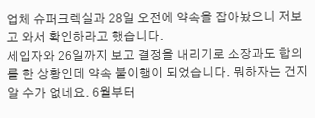업체 슈퍼크렉실과 28일 오전에 약속을 잡아놨으니 저보고 와서 확인하라고 했습니다.
세입자와 26일까지 보고 결정을 내리기로 소장과도 합의를 한 상황인데 약속 불이행이 되었습니다. 뭐하자는 건지 알 수가 없네요. 6월부터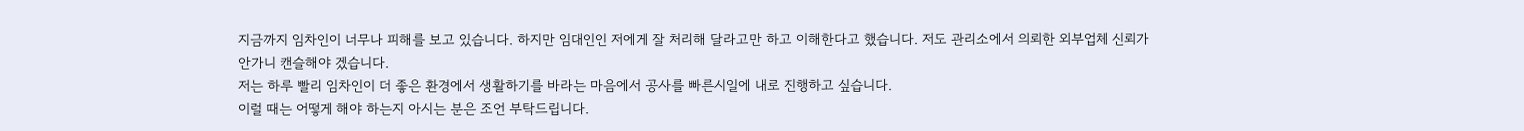지금까지 임차인이 너무나 피해를 보고 있습니다. 하지만 임대인인 저에게 잘 처리해 달라고만 하고 이해한다고 했습니다. 저도 관리소에서 의뢰한 외부업체 신뢰가 안가니 캔슬해야 겠습니다.
저는 하루 빨리 임차인이 더 좋은 환경에서 생활하기를 바라는 마음에서 공사를 빠른시일에 내로 진행하고 싶습니다.
이럴 때는 어떻게 해야 하는지 아시는 분은 조언 부탁드립니다.